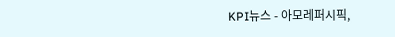KPI뉴스 - 아모레퍼시픽,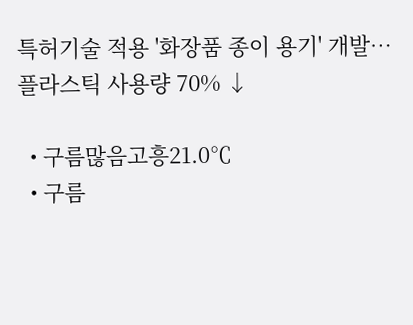특허기술 적용 '화장품 종이 용기' 개발…플라스틱 사용량 70% ↓

  • 구름많음고흥21.0℃
  • 구름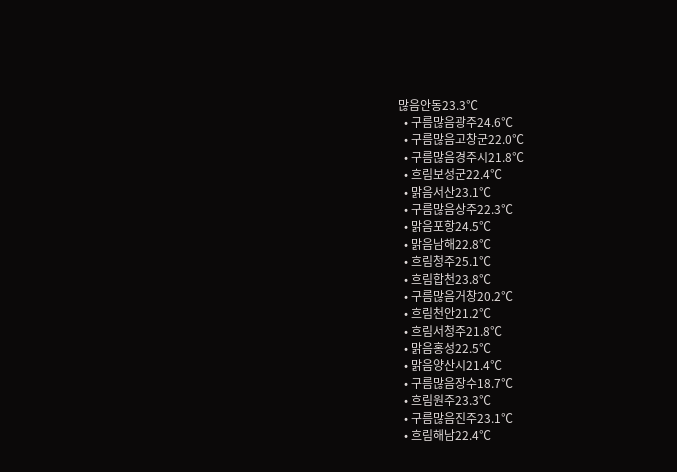많음안동23.3℃
  • 구름많음광주24.6℃
  • 구름많음고창군22.0℃
  • 구름많음경주시21.8℃
  • 흐림보성군22.4℃
  • 맑음서산23.1℃
  • 구름많음상주22.3℃
  • 맑음포항24.5℃
  • 맑음남해22.8℃
  • 흐림청주25.1℃
  • 흐림합천23.8℃
  • 구름많음거창20.2℃
  • 흐림천안21.2℃
  • 흐림서청주21.8℃
  • 맑음홍성22.5℃
  • 맑음양산시21.4℃
  • 구름많음장수18.7℃
  • 흐림원주23.3℃
  • 구름많음진주23.1℃
  • 흐림해남22.4℃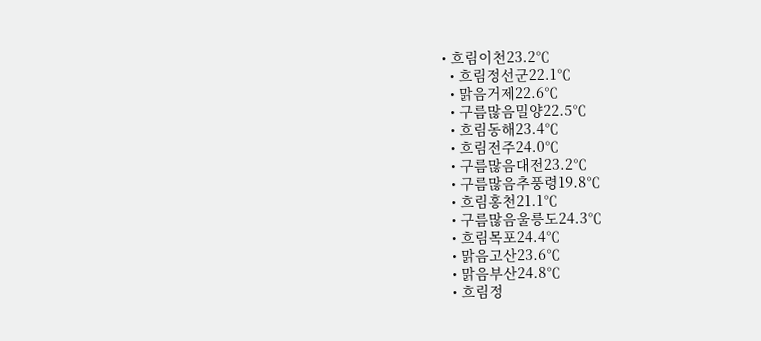• 흐림이천23.2℃
  • 흐림정선군22.1℃
  • 맑음거제22.6℃
  • 구름많음밀양22.5℃
  • 흐림동해23.4℃
  • 흐림전주24.0℃
  • 구름많음대전23.2℃
  • 구름많음추풍령19.8℃
  • 흐림홍천21.1℃
  • 구름많음울릉도24.3℃
  • 흐림목포24.4℃
  • 맑음고산23.6℃
  • 맑음부산24.8℃
  • 흐림정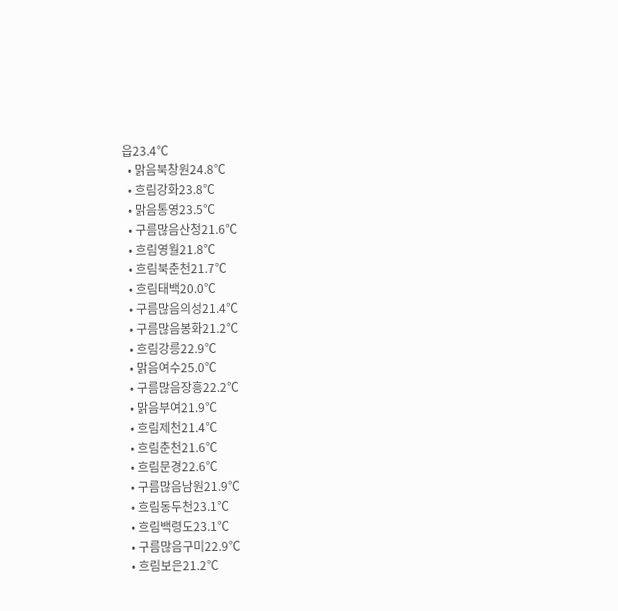읍23.4℃
  • 맑음북창원24.8℃
  • 흐림강화23.8℃
  • 맑음통영23.5℃
  • 구름많음산청21.6℃
  • 흐림영월21.8℃
  • 흐림북춘천21.7℃
  • 흐림태백20.0℃
  • 구름많음의성21.4℃
  • 구름많음봉화21.2℃
  • 흐림강릉22.9℃
  • 맑음여수25.0℃
  • 구름많음장흥22.2℃
  • 맑음부여21.9℃
  • 흐림제천21.4℃
  • 흐림춘천21.6℃
  • 흐림문경22.6℃
  • 구름많음남원21.9℃
  • 흐림동두천23.1℃
  • 흐림백령도23.1℃
  • 구름많음구미22.9℃
  • 흐림보은21.2℃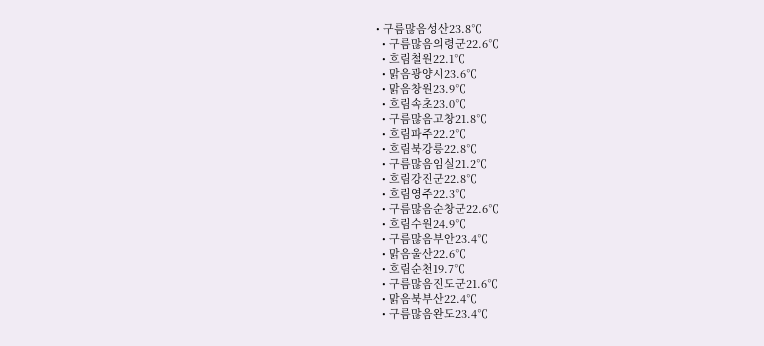• 구름많음성산23.8℃
  • 구름많음의령군22.6℃
  • 흐림철원22.1℃
  • 맑음광양시23.6℃
  • 맑음창원23.9℃
  • 흐림속초23.0℃
  • 구름많음고창21.8℃
  • 흐림파주22.2℃
  • 흐림북강릉22.8℃
  • 구름많음임실21.2℃
  • 흐림강진군22.8℃
  • 흐림영주22.3℃
  • 구름많음순창군22.6℃
  • 흐림수원24.9℃
  • 구름많음부안23.4℃
  • 맑음울산22.6℃
  • 흐림순천19.7℃
  • 구름많음진도군21.6℃
  • 맑음북부산22.4℃
  • 구름많음완도23.4℃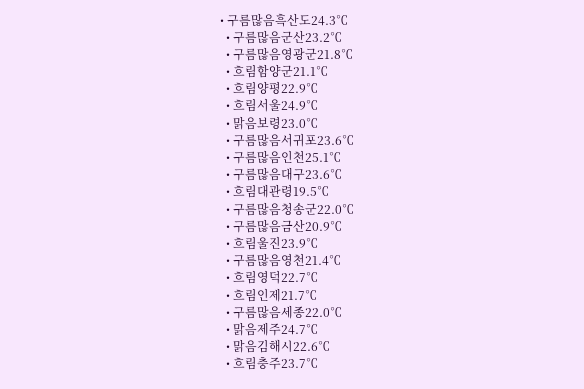• 구름많음흑산도24.3℃
  • 구름많음군산23.2℃
  • 구름많음영광군21.8℃
  • 흐림함양군21.1℃
  • 흐림양평22.9℃
  • 흐림서울24.9℃
  • 맑음보령23.0℃
  • 구름많음서귀포23.6℃
  • 구름많음인천25.1℃
  • 구름많음대구23.6℃
  • 흐림대관령19.5℃
  • 구름많음청송군22.0℃
  • 구름많음금산20.9℃
  • 흐림울진23.9℃
  • 구름많음영천21.4℃
  • 흐림영덕22.7℃
  • 흐림인제21.7℃
  • 구름많음세종22.0℃
  • 맑음제주24.7℃
  • 맑음김해시22.6℃
  • 흐림충주23.7℃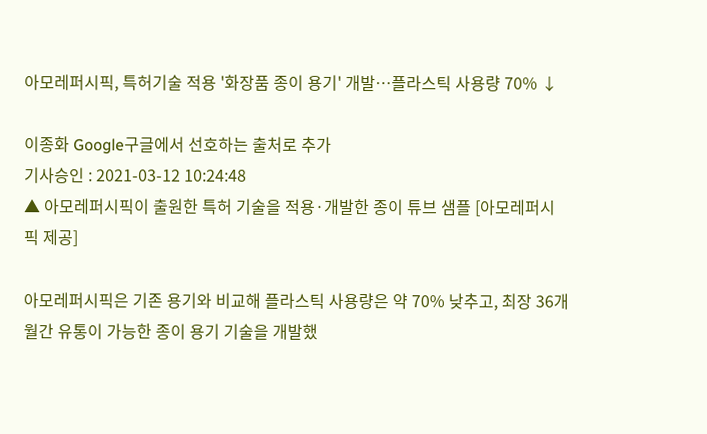아모레퍼시픽, 특허기술 적용 '화장품 종이 용기' 개발…플라스틱 사용량 70% ↓

이종화 Google구글에서 선호하는 출처로 추가
기사승인 : 2021-03-12 10:24:48
▲ 아모레퍼시픽이 출원한 특허 기술을 적용·개발한 종이 튜브 샘플 [아모레퍼시픽 제공]

아모레퍼시픽은 기존 용기와 비교해 플라스틱 사용량은 약 70% 낮추고, 최장 36개월간 유통이 가능한 종이 용기 기술을 개발했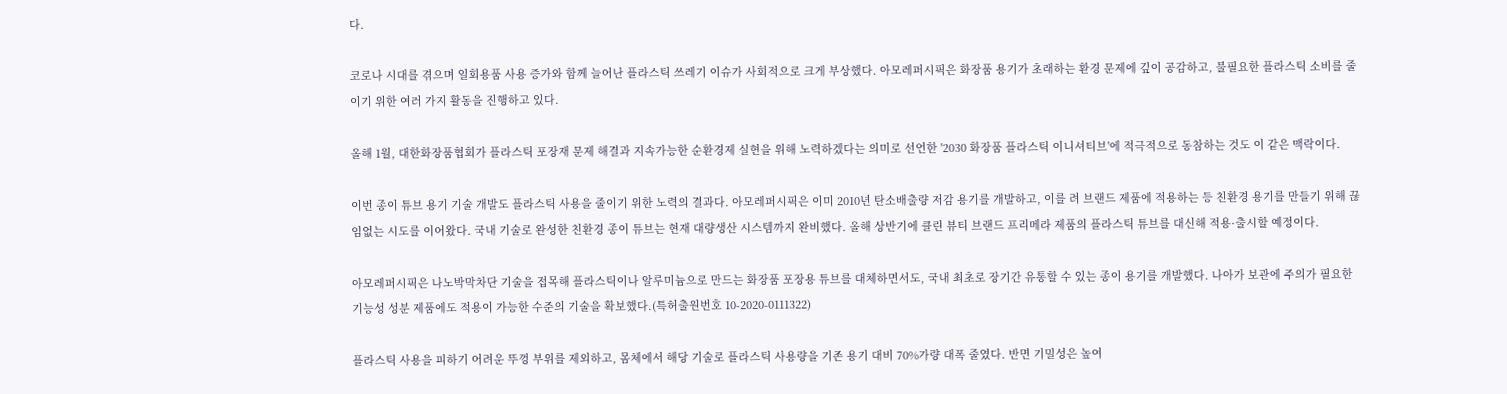다.

코로나 시대를 겪으며 일회용품 사용 증가와 함께 늘어난 플라스틱 쓰레기 이슈가 사회적으로 크게 부상했다. 아모레퍼시픽은 화장품 용기가 초래하는 환경 문제에 깊이 공감하고, 불필요한 플라스틱 소비를 줄이기 위한 여러 가지 활동을 진행하고 있다.

올해 1월, 대한화장품협회가 플라스틱 포장재 문제 해결과 지속가능한 순환경제 실현을 위해 노력하겠다는 의미로 선언한 '2030 화장품 플라스틱 이니셔티브'에 적극적으로 동참하는 것도 이 같은 맥락이다.

이번 종이 튜브 용기 기술 개발도 플라스틱 사용을 줄이기 위한 노력의 결과다. 아모레퍼시픽은 이미 2010년 탄소배출량 저감 용기를 개발하고, 이를 려 브랜드 제품에 적용하는 등 친환경 용기를 만들기 위해 끊임없는 시도를 이어왔다. 국내 기술로 완성한 친환경 종이 튜브는 현재 대량생산 시스템까지 완비했다. 올해 상반기에 클린 뷰티 브랜드 프리메라 제품의 플라스틱 튜브를 대신해 적용·출시할 예정이다.

아모레퍼시픽은 나노박막차단 기술을 접목해 플라스틱이나 알루미늄으로 만드는 화장품 포장용 튜브를 대체하면서도, 국내 최초로 장기간 유통할 수 있는 종이 용기를 개발했다. 나아가 보관에 주의가 필요한 기능성 성분 제품에도 적용이 가능한 수준의 기술을 확보했다.(특허출원번호 10-2020-0111322)

플라스틱 사용을 피하기 어려운 뚜껑 부위를 제외하고, 몸체에서 해당 기술로 플라스틱 사용량을 기존 용기 대비 70%가량 대폭 줄였다. 반면 기밀성은 높여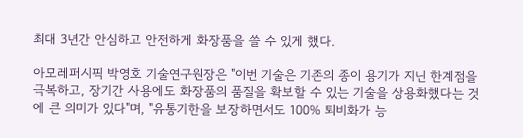최대 3년간 안심하고 안전하게 화장품을 쓸 수 있게 했다.

아모레퍼시픽 박영호 기술연구원장은 "이번 기술은 기존의 종이 용기가 지닌 한계점을 극복하고, 장기간 사용에도 화장품의 품질을 확보할 수 있는 기술을 상용화했다는 것에 큰 의미가 있다"며, "유통기한을 보장하면서도 100% 퇴비화가 능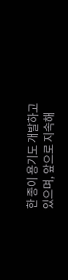한 종이 용기도 개발하고 있으며, 앞으로 지속해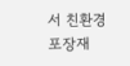서 친환경 포장재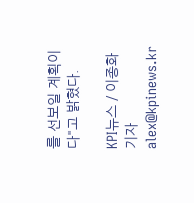를 선보일 계획이다"고 밝혔다.

KPI뉴스 / 이종화 기자 alex@kpinews.kr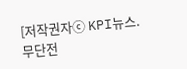[저작권자ⓒ KPI뉴스. 무단전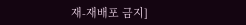재-재배포 금지]